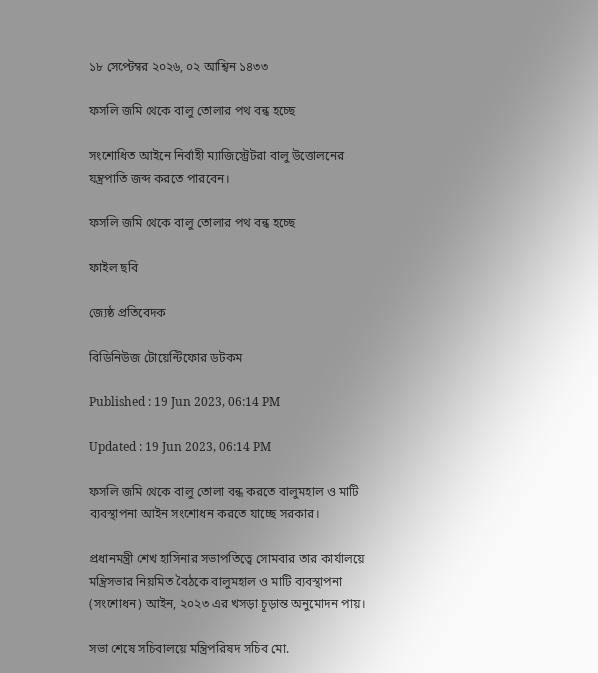১৮ সেপ্টেম্বর ২০২৬, ০২ আশ্বিন ১৪৩৩

ফসলি জমি থেকে বালু তোলার পথ বন্ধ হচ্ছে

সংশোধিত আইনে নির্বাহী ম্যাজিস্ট্রেটরা বালু উত্তোলনের যন্ত্রপাতি জব্দ করতে পারবেন।

ফসলি জমি থেকে বালু তোলার পথ বন্ধ হচ্ছে

ফাইল ছবি

জ্যেষ্ঠ প্রতিবেদক

বিডিনিউজ টোয়েন্টিফোর ডটকম

Published : 19 Jun 2023, 06:14 PM

Updated : 19 Jun 2023, 06:14 PM

ফসলি জমি থেকে বালু তোলা বন্ধ করতে বালুমহাল ও মাটি ব্যবস্থাপনা আইন সংশোধন করতে যাচ্ছে সরকার।

প্রধানমন্ত্রী শেখ হাসিনার সভাপতিত্বে সোমবার তার কার্যালয়ে মন্ত্রিসভার নিয়মিত বৈঠকে বালুমহাল ও মাটি ব্যবস্থাপনা (সংশোধন) আইন, ২০২৩ এর খসড়া চূড়ান্ত অনুমোদন পায়।

সভা শেষে সচিবালয়ে মন্ত্রিপরিষদ সচিব মো.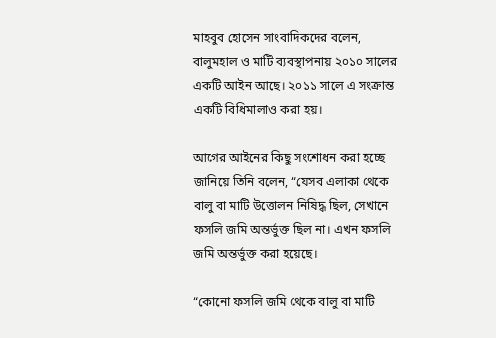মাহবুব হোসেন সাংবাদিকদের বলেন, বালুমহাল ও মাটি ব্যবস্থাপনায় ২০১০ সালের একটি আইন আছে। ২০১১ সালে এ সংক্রান্ত একটি বিধিমালাও করা হয়।

আগের আইনের কিছু সংশোধন করা হচ্ছে জানিয়ে তিনি বলেন, “যেসব এলাকা থেকে বালু বা মাটি উত্তোলন নিষিদ্ধ ছিল, সেখানে ফসলি জমি অন্তর্ভুক্ত ছিল না। এখন ফসলি জমি অন্তর্ভুক্ত করা হয়েছে।

“কোনো ফসলি জমি থেকে বালু বা মাটি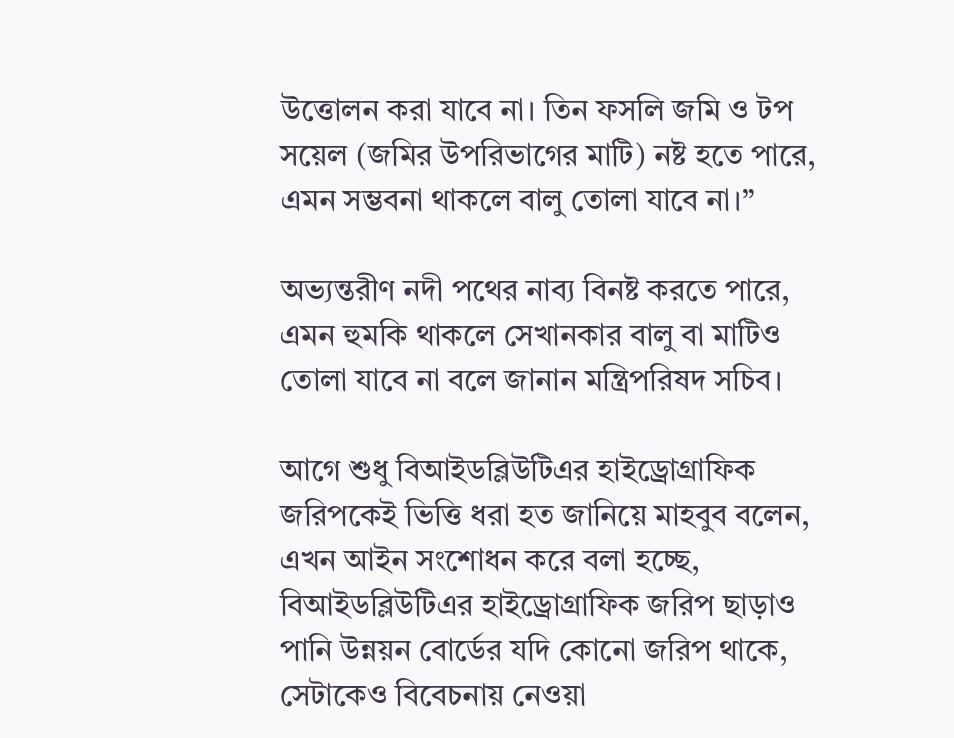উত্তোলন করা যাবে না। তিন ফসলি জমি ও টপ সয়েল (জমির উপরিভাগের মাটি) নষ্ট হতে পারে, এমন সম্ভবনা থাকলে বালু তোলা যাবে না।”

অভ্যন্তরীণ নদী পথের নাব্য বিনষ্ট করতে পারে, এমন হুমকি থাকলে সেখানকার বালু বা মাটিও তোলা যাবে না বলে জানান মন্ত্রিপরিষদ সচিব।

আগে শুধু বিআইডব্লিউটিএর হাইড্রোগ্রাফিক জরিপকেই ভিত্তি ধরা হত জানিয়ে মাহবুব বলেন, এখন আইন সংশোধন করে বলা হচ্ছে, বিআইডব্লিউটিএর হাইড্রোগ্রাফিক জরিপ ছাড়াও পানি উন্নয়ন বোর্ডের যদি কোনো জরিপ থাকে, সেটাকেও বিবেচনায় নেওয়া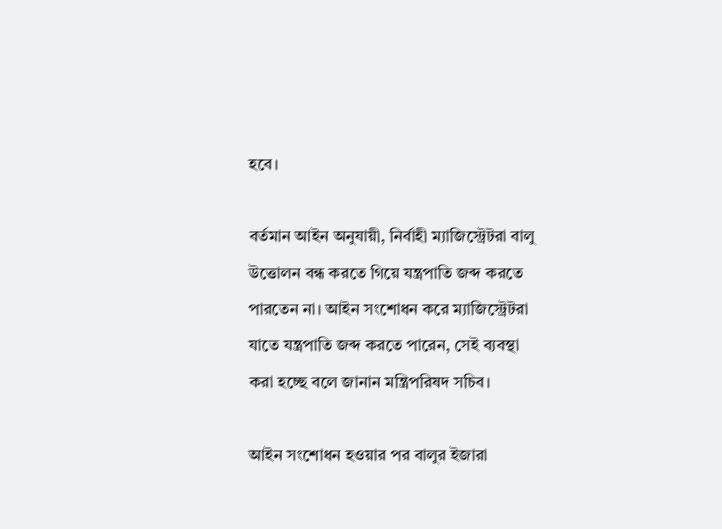হবে।

বর্তমান আইন অনুযায়ী, নির্বাহী ম্যাজিস্ট্রেটরা বালু উত্তোলন বন্ধ করতে গিয়ে যন্ত্রপাতি জব্দ করতে পারতেন না। আইন সংশোধন করে ম্যাজিস্ট্রেটরা যাতে যন্ত্রপাতি জব্দ করতে পারেন, সেই ব্যবস্থা করা হচ্ছে বলে জানান মন্ত্রিপরিষদ সচিব।

আইন সংশোধন হওয়ার পর বালুর ইজারা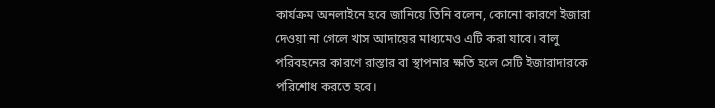কার্যক্রম অনলাইনে হবে জানিয়ে তিনি বলেন, কোনো কারণে ইজারা দেওয়া না গেলে খাস আদায়ের মাধ্যমেও এটি করা যাবে। বালু পরিবহনের কারণে রাস্তার বা স্থাপনার ক্ষতি হলে সেটি ইজারাদারকে পরিশোধ করতে হবে।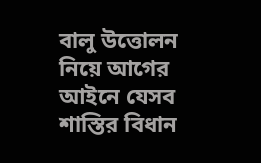বালু উত্তোলন নিয়ে আগের আইনে যেসব শাস্তির বিধান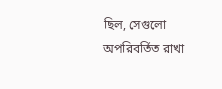ছিল, সেগুলো অপরিবর্তিত রাখা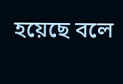হয়েছে বলে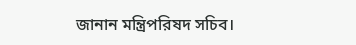জানান মন্ত্রিপরিষদ সচিব।